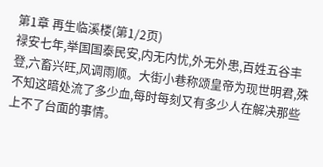第1章 再生临溪楼(第1/2页)
禄安七年,举国国泰民安,内无内忧,外无外患,百姓五谷丰登,六畜兴旺,风调雨顺。大街小巷称颂皇帝为现世明君,殊不知这暗处流了多少血,每时每刻又有多少人在解决那些上不了台面的事情。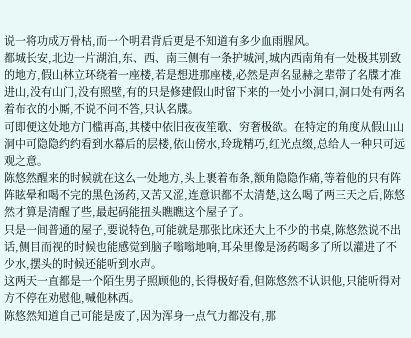说一将功成万骨枯,而一个明君背后更是不知道有多少血雨腥风。
都城长安,北边一片湖泊,东、西、南三侧有一条护城河,城内西南角有一处极其别致的地方,假山林立环绕着一座楼,若是想进那座楼,必然是声名显赫之辈带了名牒才准进山,没有山门,没有照壁,有的只是修建假山时留下来的一处小小洞口,洞口处有两名着布衣的小厮,不说不问不答,只认名牒。
可即便这处地方门槛再高,其楼中依旧夜夜笙歌、穷奢极欲。在特定的角度从假山山洞中可隐隐约约看到水幕后的层楼,依山傍水,玲珑精巧,红光点缀,总给人一种只可远观之意。
陈悠然醒来的时候就在这么一处地方,头上裹着布条,额角隐隐作痛,等着他的只有阵阵眩晕和喝不完的黑色汤药,又苦又涩,连意识都不太清楚,这么喝了两三天之后,陈悠然才算是清醒了些,最起码能扭头瞧瞧这个屋子了。
只是一间普通的屋子,要说特色,可能就是那张比床还大上不少的书桌,陈悠然说不出话,侧目而视的时候也能感觉到脑子嗡嗡地响,耳朵里像是汤药喝多了所以灌进了不少水,摆头的时候还能听到水声。
这两天一直都是一个陌生男子照顾他的,长得极好看,但陈悠然不认识他,只能听得对方不停在劝慰他,喊他林西。
陈悠然知道自己可能是废了,因为浑身一点气力都没有,那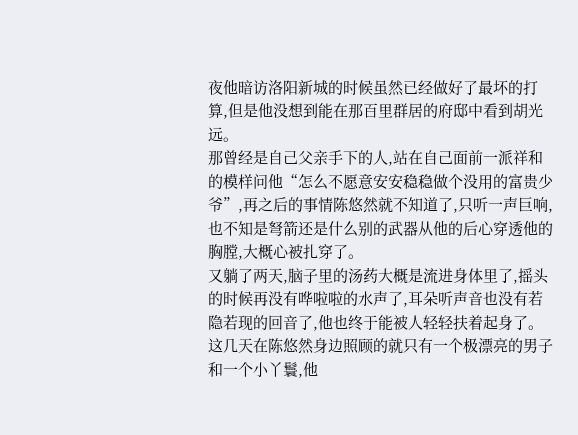夜他暗访洛阳新城的时候虽然已经做好了最坏的打算,但是他没想到能在那百里群居的府邸中看到胡光远。
那曾经是自己父亲手下的人,站在自己面前一派祥和的模样问他“怎么不愿意安安稳稳做个没用的富贵少爷”,再之后的事情陈悠然就不知道了,只听一声巨响,也不知是弩箭还是什么别的武器从他的后心穿透他的胸膛,大概心被扎穿了。
又躺了两天,脑子里的汤药大概是流进身体里了,摇头的时候再没有哗啦啦的水声了,耳朵听声音也没有若隐若现的回音了,他也终于能被人轻轻扶着起身了。
这几天在陈悠然身边照顾的就只有一个极漂亮的男子和一个小丫鬟,他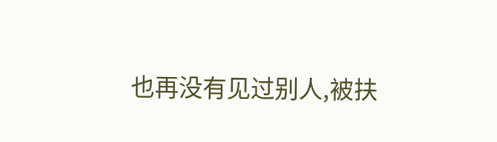也再没有见过别人,被扶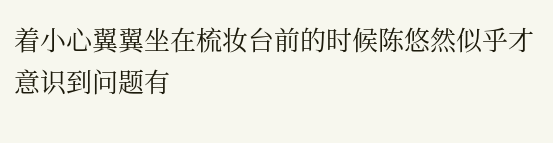着小心翼翼坐在梳妆台前的时候陈悠然似乎才意识到问题有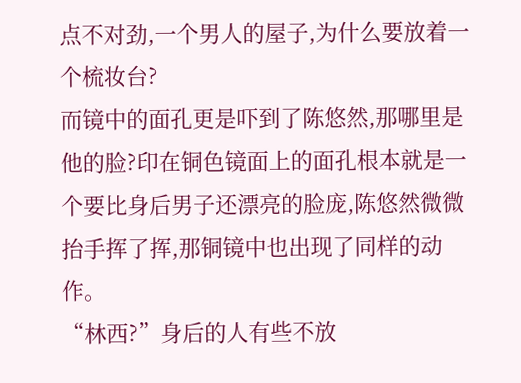点不对劲,一个男人的屋子,为什么要放着一个梳妆台?
而镜中的面孔更是吓到了陈悠然,那哪里是他的脸?印在铜色镜面上的面孔根本就是一个要比身后男子还漂亮的脸庞,陈悠然微微抬手挥了挥,那铜镜中也出现了同样的动作。
“林西?”身后的人有些不放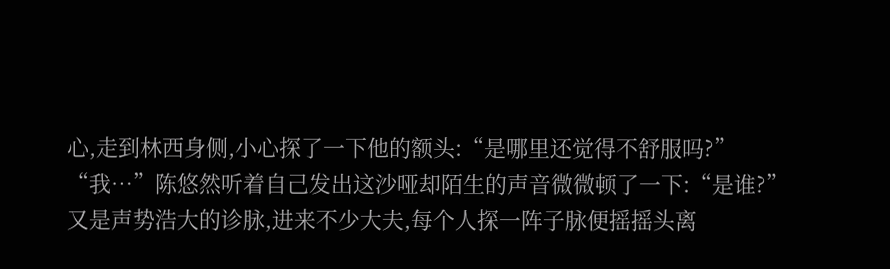心,走到林西身侧,小心探了一下他的额头:“是哪里还觉得不舒服吗?”
“我…”陈悠然听着自己发出这沙哑却陌生的声音微微顿了一下:“是谁?”
又是声势浩大的诊脉,进来不少大夫,每个人探一阵子脉便摇摇头离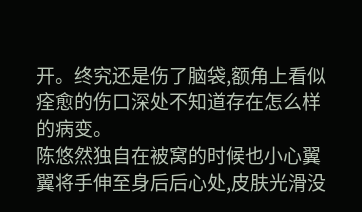开。终究还是伤了脑袋,额角上看似痊愈的伤口深处不知道存在怎么样的病变。
陈悠然独自在被窝的时候也小心翼翼将手伸至身后后心处,皮肤光滑没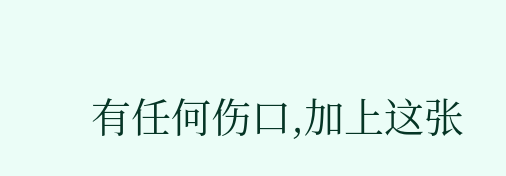有任何伤口,加上这张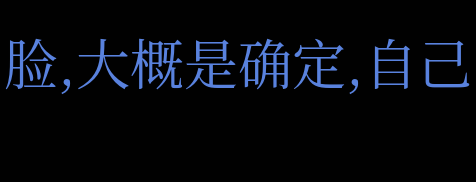脸,大概是确定,自己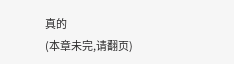真的
(本章未完,请翻页)